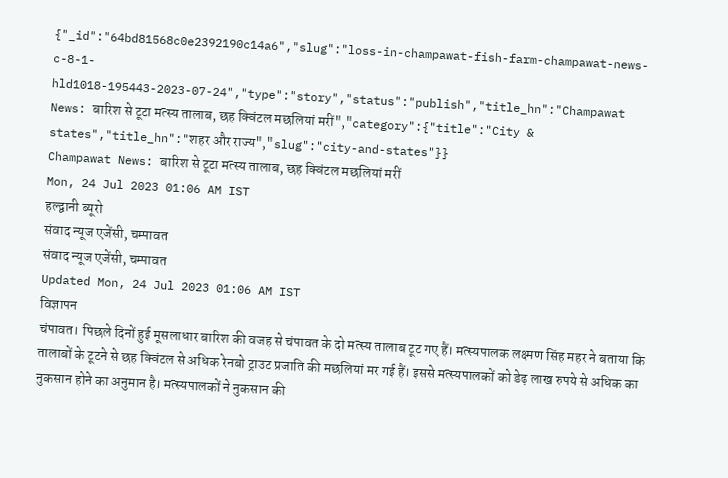{"_id":"64bd81568c0e2392190c14a6","slug":"loss-in-champawat-fish-farm-champawat-news-c-8-1-hld1018-195443-2023-07-24","type":"story","status":"publish","title_hn":"Champawat News: बारिश से टूटा मत्स्य तालाब, छह क्विंटल मछलियां मरीं","category":{"title":"City & states","title_hn":"शहर और राज्य","slug":"city-and-states"}}
Champawat News: बारिश से टूटा मत्स्य तालाब, छह क्विंटल मछलियां मरीं
Mon, 24 Jul 2023 01:06 AM IST
हल्द्वानी ब्यूरो
संवाद न्यूज एजेंसी, चम्पावत
संवाद न्यूज एजेंसी, चम्पावत
Updated Mon, 24 Jul 2023 01:06 AM IST
विज्ञापन
चंपावत। पिछले दिनों हुई मूसलाधार बारिश की वजह से चंपावत के दो मत्स्य तालाब टूट गए हैं। मत्स्यपालक लक्ष्मण सिंह महर ने बताया कि तालाबों के टूटने से छह क्विंटल से अधिक रेनबो ट्राउट प्रजाति की मछलियां मर गई हैं। इससे मत्स्यपालकों को डेढ़ लाख रुपये से अधिक का नुकसान होने का अनुमान है। मत्स्यपालकों ने नुकसान की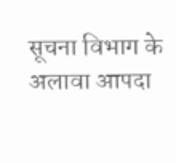सूचना विभाग के अलावा आपदा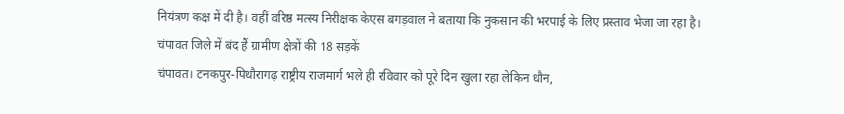नियंत्रण कक्ष में दी है। वहीं वरिष्ठ मत्स्य निरीक्षक केएस बगड़वाल ने बताया कि नुकसान की भरपाई के लिए प्रस्ताव भेजा जा रहा है।
चंपावत जिले में बंद हैं ग्रामीण क्षेत्रों की 18 सड़कें
चंपावत। टनकपुर-पिथौरागढ़ राष्ट्रीय राजमार्ग भले ही रविवार को पूरे दिन खुला रहा लेकिन धौन,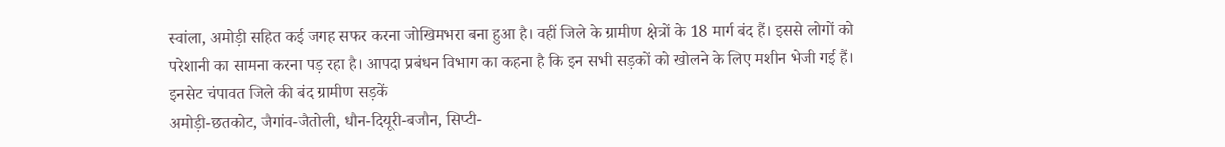स्वांला, अमोड़ी सहित कई जगह सफर करना जोखिमभरा बना हुआ है। वहीं जिले के ग्रामीण क्षेत्रों के 18 मार्ग बंद हैं। इससे लोगों को परेशानी का सामना करना पड़ रहा है। आपदा प्रबंधन विभाग का कहना है कि इन सभी सड़कों को खोलने के लिए मशीन भेजी गई हैं।
इनसेट चंपावत जिले की बंद ग्रामीण सड़कें
अमोड़ी-छतकोट, जैगांव-जैतोली, धौन-दियूरी-बजौन, सिप्टी-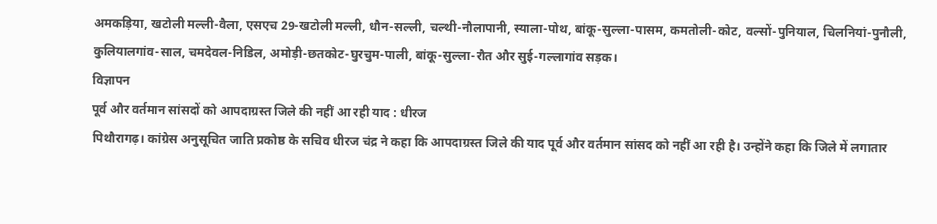अमकड़िया, खटोली मल्ली-वैला, एसएच 29-खटोली मल्ली, धौन-सल्ली, चल्थी-नौलापानी, स्याला-पोथ, बांकू-सुल्ला-पासम, कमतोली-कोट, वल्सों-पुनियाल, चिलनियां-पुनौली, कुलियालगांव-साल, चमदेवल-निडिल, अमोड़ी-छतकोट-घुरचुम-पाली, बांकू-सुल्ला-रौत और सुई-गल्लागांव सड़क।
विज्ञापन
पूर्व और वर्तमान सांसदों को आपदाग्रस्त जिले की नहीं आ रही याद : धीरज
पिथौरागढ़। कांग्रेस अनुसूचित जाति प्रकोष्ठ के सचिव धीरज चंद्र ने कहा कि आपदाग्रस्त जिले की याद पूर्व और वर्तमान सांसद को नहीं आ रही है। उन्होंने कहा कि जिले में लगातार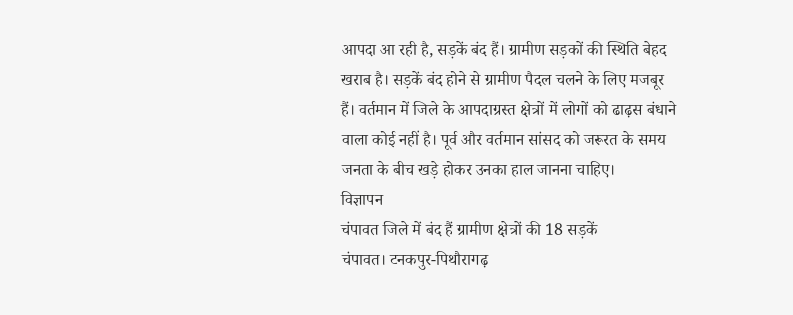आपदा आ रही है, सड़कें बंद हैं। ग्रामीण सड़कों की स्थिति बेहद खराब है। सड़कें बंद होने से ग्रामीण पैदल चलने के लिए मजबूर हैं। वर्तमान में जिले के आपदाग्रस्त क्षेत्रों में लोगों को ढाढ़स बंधाने वाला कोई नहीं है। पूर्व और वर्तमान सांसद को जरूरत के समय जनता के बीच खड़े होकर उनका हाल जानना चाहिए।
विज्ञापन
चंपावत जिले में बंद हैं ग्रामीण क्षेत्रों की 18 सड़कें
चंपावत। टनकपुर-पिथौरागढ़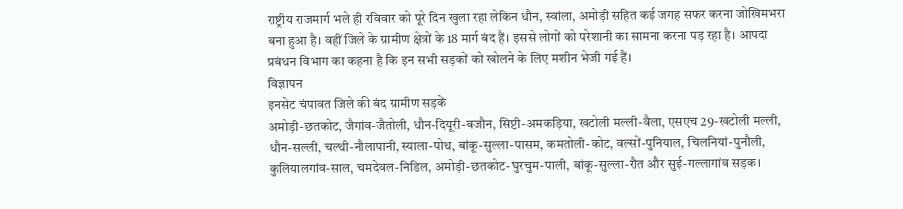राष्ट्रीय राजमार्ग भले ही रविवार को पूरे दिन खुला रहा लेकिन धौन, स्वांला, अमोड़ी सहित कई जगह सफर करना जोखिमभरा बना हुआ है। वहीं जिले के ग्रामीण क्षेत्रों के 18 मार्ग बंद हैं। इससे लोगों को परेशानी का सामना करना पड़ रहा है। आपदा प्रबंधन विभाग का कहना है कि इन सभी सड़कों को खोलने के लिए मशीन भेजी गई हैं।
विज्ञापन
इनसेट चंपावत जिले की बंद ग्रामीण सड़कें
अमोड़ी-छतकोट, जैगांव-जैतोली, धौन-दियूरी-बजौन, सिप्टी-अमकड़िया, खटोली मल्ली-वैला, एसएच 29-खटोली मल्ली, धौन-सल्ली, चल्थी-नौलापानी, स्याला-पोथ, बांकू-सुल्ला-पासम, कमतोली-कोट, वल्सों-पुनियाल, चिलनियां-पुनौली, कुलियालगांव-साल, चमदेवल-निडिल, अमोड़ी-छतकोट-घुरचुम-पाली, बांकू-सुल्ला-रौत और सुई-गल्लागांव सड़क।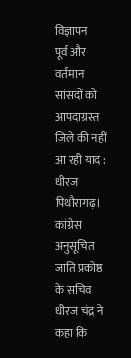विज्ञापन
पूर्व और वर्तमान सांसदों को आपदाग्रस्त जिले की नहीं आ रही याद : धीरज
पिथौरागढ़। कांग्रेस अनुसूचित जाति प्रकोष्ठ के सचिव धीरज चंद्र ने कहा कि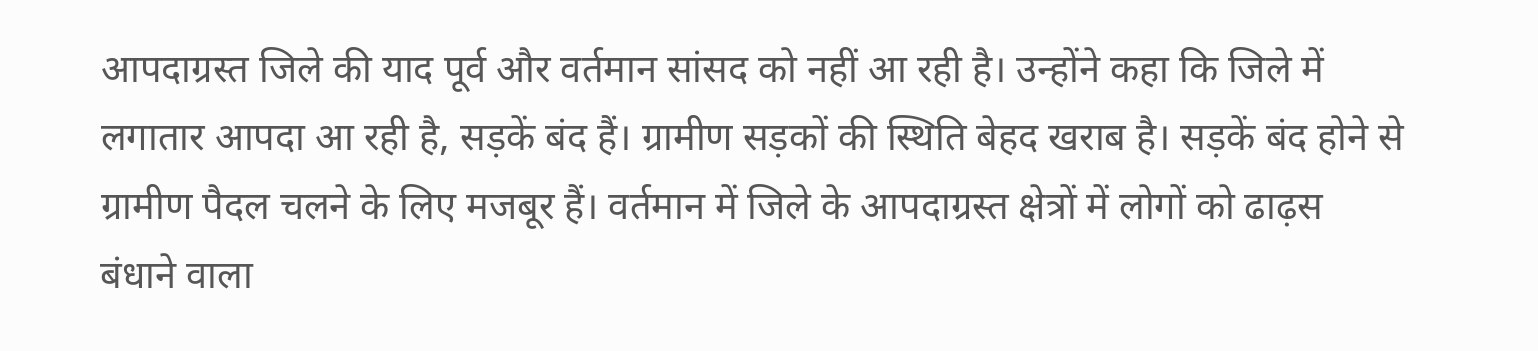आपदाग्रस्त जिले की याद पूर्व और वर्तमान सांसद को नहीं आ रही है। उन्होंने कहा कि जिले में लगातार आपदा आ रही है, सड़कें बंद हैं। ग्रामीण सड़कों की स्थिति बेहद खराब है। सड़कें बंद होने से ग्रामीण पैदल चलने के लिए मजबूर हैं। वर्तमान में जिले के आपदाग्रस्त क्षेत्रों में लोगों को ढाढ़स बंधाने वाला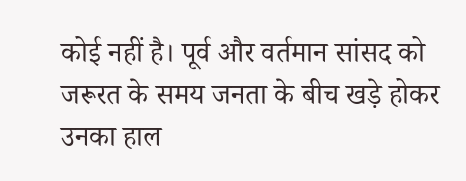कोई नहीं है। पूर्व और वर्तमान सांसद को जरूरत के समय जनता के बीच खड़े होकर उनका हाल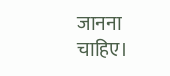जानना चाहिए।